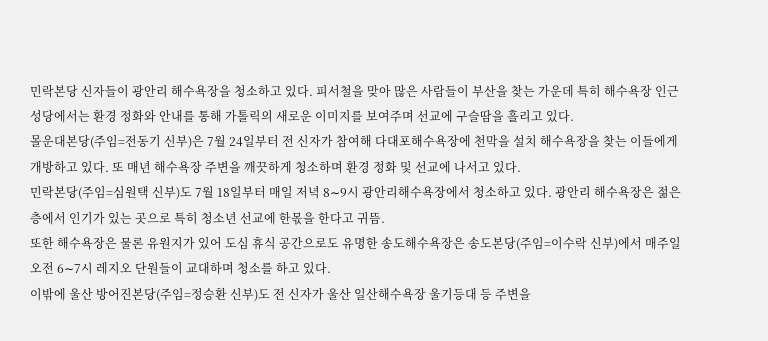민락본당 신자들이 광안리 해수욕장을 청소하고 있다. 피서철을 맞아 많은 사람들이 부산을 찾는 가운데 특히 해수욕장 인근 성당에서는 환경 정화와 안내를 통해 가톨릭의 새로운 이미지를 보여주며 선교에 구슬땀을 흘리고 있다.
몰운대본당(주임=전동기 신부)은 7월 24일부터 전 신자가 참여해 다대포해수욕장에 천막을 설치 해수욕장을 찾는 이들에게 개방하고 있다. 또 매년 해수욕장 주변을 깨끗하게 청소하며 환경 정화 및 선교에 나서고 있다.
민락본당(주임=심원택 신부)도 7월 18일부터 매일 저녁 8∼9시 광안리해수욕장에서 청소하고 있다. 광안리 해수욕장은 젊은 층에서 인기가 있는 곳으로 특히 청소년 선교에 한몫을 한다고 귀뜸.
또한 해수욕장은 물론 유원지가 있어 도심 휴식 공간으로도 유명한 송도해수욕장은 송도본당(주임=이수락 신부)에서 매주일 오전 6∼7시 레지오 단원들이 교대하며 청소를 하고 있다.
이밖에 울산 방어진본당(주임=정승환 신부)도 전 신자가 울산 일산해수욕장 울기등대 등 주변을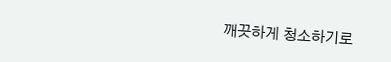깨끗하게 청소하기로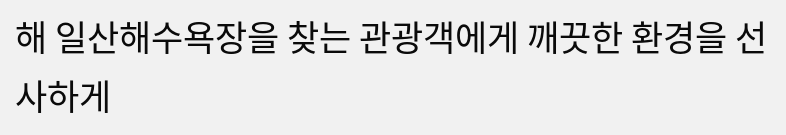해 일산해수욕장을 찾는 관광객에게 깨끗한 환경을 선사하게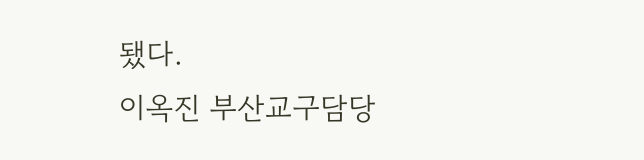됐다.
이옥진 부산교구담당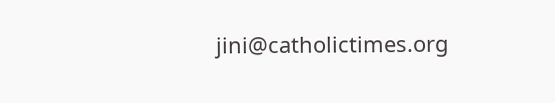jini@catholictimes.org